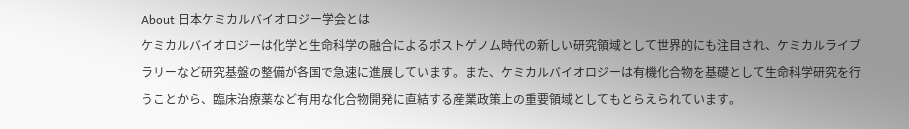About ⽇本ケミカルバイオロジー学会とは
ケミカルバイオロジーは化学と生命科学の融合によるポストゲノム時代の新しい研究領域として世界的にも注目され、ケミカルライブラリーなど研究基盤の整備が各国で急速に進展しています。また、ケミカルバイオロジーは有機化合物を基礎として生命科学研究を行うことから、臨床治療薬など有用な化合物開発に直結する産業政策上の重要領域としてもとらえられています。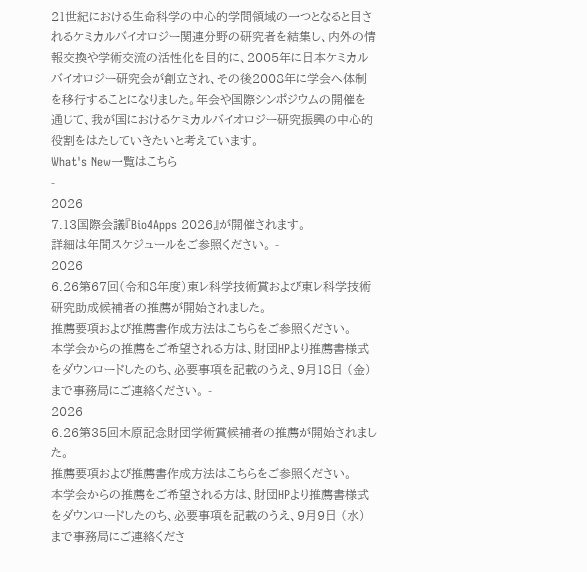21世紀における生命科学の中心的学問領域の一つとなると目されるケミカルバイオロジー関連分野の研究者を結集し、内外の情報交換や学術交流の活性化を目的に、2005年に日本ケミカルバイオロジー研究会が創立され、その後2008年に学会へ体制を移行することになりました。年会や国際シンポジウムの開催を通じて、我が国におけるケミカルバイオロジー研究振興の中心的役割をはたしていきたいと考えています。
What's New一覧はこちら
-
2026
7.13国際会議『Bio4Apps 2026』が開催されます。
詳細は年間スケジュールをご参照ください。 -
2026
6.26第67回(令和8年度)東レ科学技術賞および東レ科学技術研究助成候補者の推薦が開始されました。
推薦要項および推薦書作成方法はこちらをご参照ください。
本学会からの推薦をご希望される方は、財団HPより推薦書様式をダウンロードしたのち、必要事項を記載のうえ、9月18日 (金) まで事務局にご連絡ください。 -
2026
6.26第35回木原記念財団学術賞候補者の推薦が開始されました。
推薦要項および推薦書作成方法はこちらをご参照ください。
本学会からの推薦をご希望される方は、財団HPより推薦書様式をダウンロードしたのち、必要事項を記載のうえ、9月9日 (水) まで事務局にご連絡くださ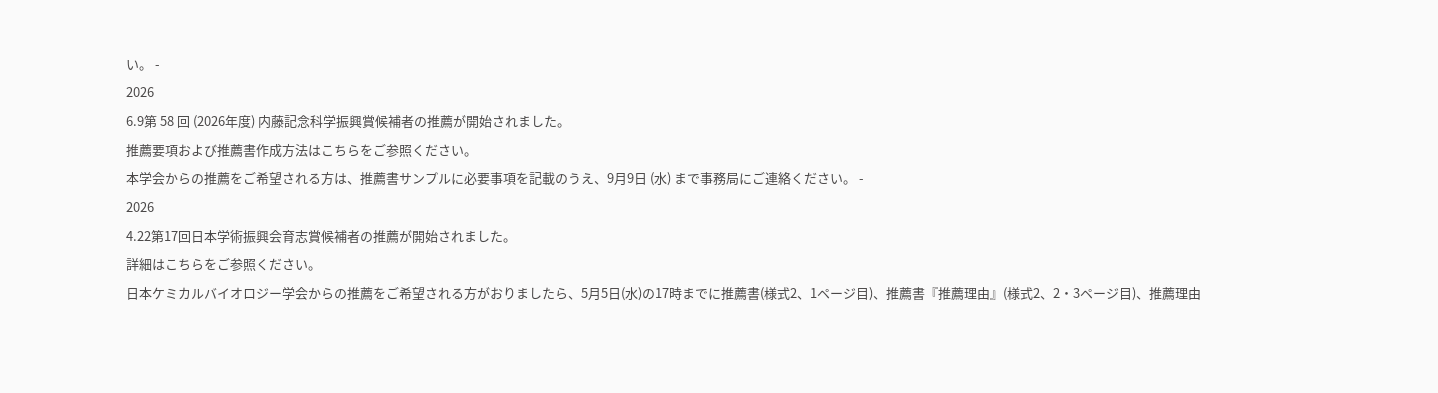い。 -
2026
6.9第 58 回 (2026年度) 内藤記念科学振興賞候補者の推薦が開始されました。
推薦要項および推薦書作成方法はこちらをご参照ください。
本学会からの推薦をご希望される方は、推薦書サンプルに必要事項を記載のうえ、9月9日 (水) まで事務局にご連絡ください。 -
2026
4.22第17回日本学術振興会育志賞候補者の推薦が開始されました。
詳細はこちらをご参照ください。
日本ケミカルバイオロジー学会からの推薦をご希望される方がおりましたら、5月5日(水)の17時までに推薦書(様式2、1ページ目)、推薦書『推薦理由』(様式2、2・3ページ目)、推薦理由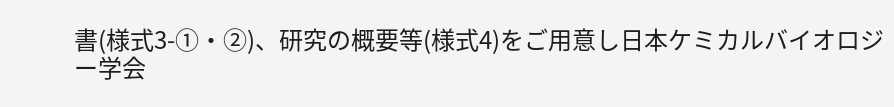書(様式3-①・②)、研究の概要等(様式4)をご用意し日本ケミカルバイオロジー学会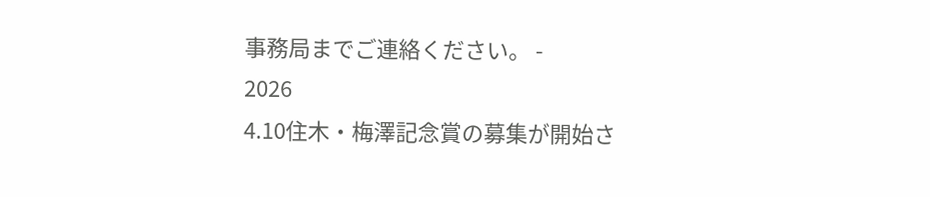事務局までご連絡ください。 -
2026
4.10住木・梅澤記念賞の募集が開始さ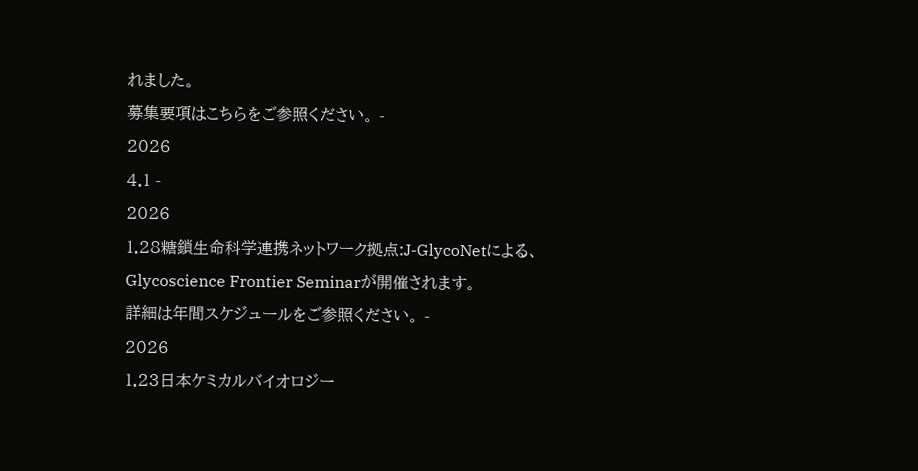れました。
募集要項はこちらをご参照ください。 -
2026
4.1 -
2026
1.28糖鎖生命科学連携ネットワーク拠点:J-GlycoNetによる、Glycoscience Frontier Seminarが開催されます。
詳細は年間スケジュールをご参照ください。 -
2026
1.23日本ケミカルバイオロジー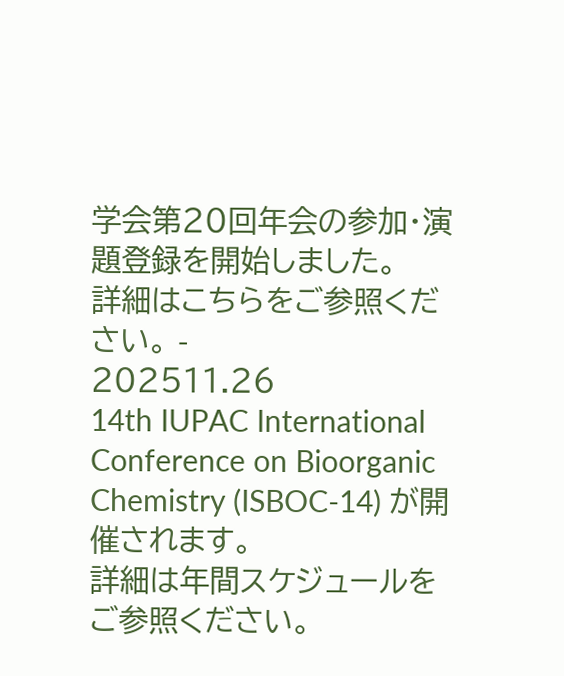学会第20回年会の参加・演題登録を開始しました。
詳細はこちらをご参照ください。 -
202511.26
14th IUPAC International Conference on Bioorganic Chemistry (ISBOC-14) が開催されます。
詳細は年間スケジュールをご参照ください。